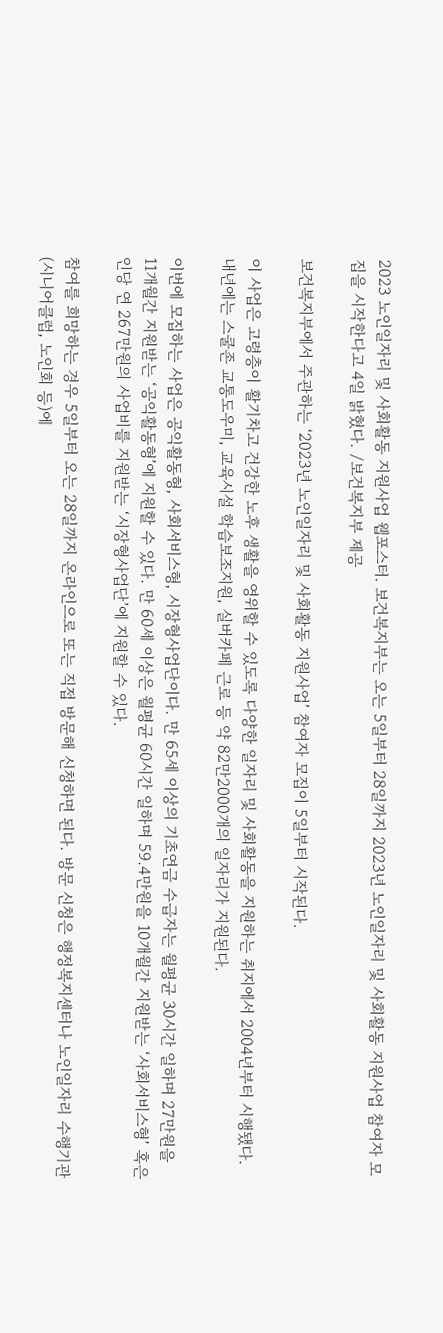2023 노인일자리 및 사회활동 지원사업 웹포스터. 보건복지부는 오는 5일부터 28일까지 2023년 노인일자리 및 사회활동 지원사업 참여자 모집을 시작한다고 4일 밝혔다. /보건복지부 제공

보건복지부에서 주관하는 ‘2023년 노인일자리 및 사회활동 지원사업’ 참여자 모집이 5일부터 시작된다.

이 사업은 고령층이 활기차고 건강한 노후 생활을 영위할 수 있도록 다양한 일자리 및 사회활동을 지원하는 취지에서 2004년부터 시행됐다. 내년에는 스쿨존 교통도우미, 교육시설 학습보조지원, 실버카페 근로 등 약 82만2000개의 일자리가 지원된다.

이번에 모집하는 사업은 공익활동형, 사회서비스형, 시장형사업단이다. 만 65세 이상의 기초연금 수급자는 월평균 30시간 일하며 27만원을 11개월간 지원받는 ‘공익활동형’에 지원할 수 있다. 만 60세 이상은 월평균 60시간 일하며 59.4만원을 10개월간 지원받는 ‘사회서비스형’ 혹은 인당 연 267만원의 사업비를 지원받는 ‘시장형사업단’에 지원할 수 있다.

참여를 희망하는 경우 5일부터 오는 28일까지 온라인으로 또는 직접 방문해 신청하면 된다. 방문 신청은 행정복지센터나 노인일자리 수행기관(시니어클럽, 노인회 등)에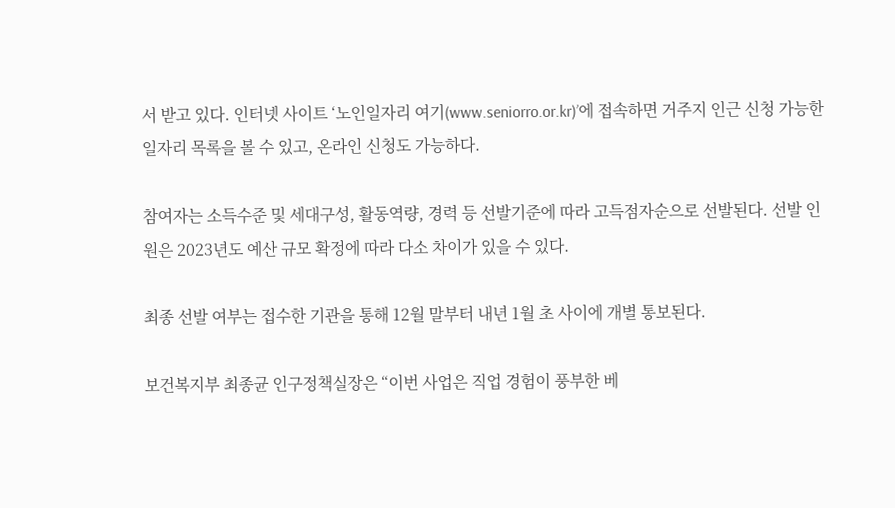서 받고 있다. 인터넷 사이트 ‘노인일자리 여기(www.seniorro.or.kr)’에 접속하면 거주지 인근 신청 가능한 일자리 목록을 볼 수 있고, 온라인 신청도 가능하다.

참여자는 소득수준 및 세대구성, 활동역량, 경력 등 선발기준에 따라 고득점자순으로 선발된다. 선발 인원은 2023년도 예산 규모 확정에 따라 다소 차이가 있을 수 있다.

최종 선발 여부는 접수한 기관을 통해 12월 말부터 내년 1월 초 사이에 개별 통보된다.

보건복지부 최종균 인구정책실장은 “이번 사업은 직업 경험이 풍부한 베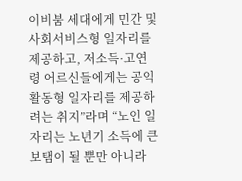이비붐 세대에게 민간 및 사회서비스형 일자리를 제공하고, 저소득·고연령 어르신들에게는 공익활동형 일자리를 제공하려는 취지”라며 “노인 일자리는 노년기 소득에 큰 보탬이 될 뿐만 아니라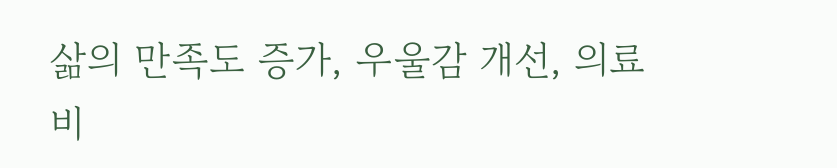삶의 만족도 증가, 우울감 개선, 의료비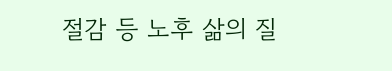절감 등 노후 삶의 질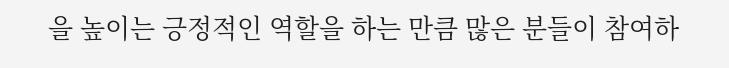을 높이는 긍정적인 역할을 하는 만큼 많은 분들이 참여하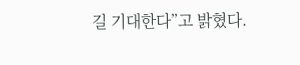길 기대한다”고 밝혔다.